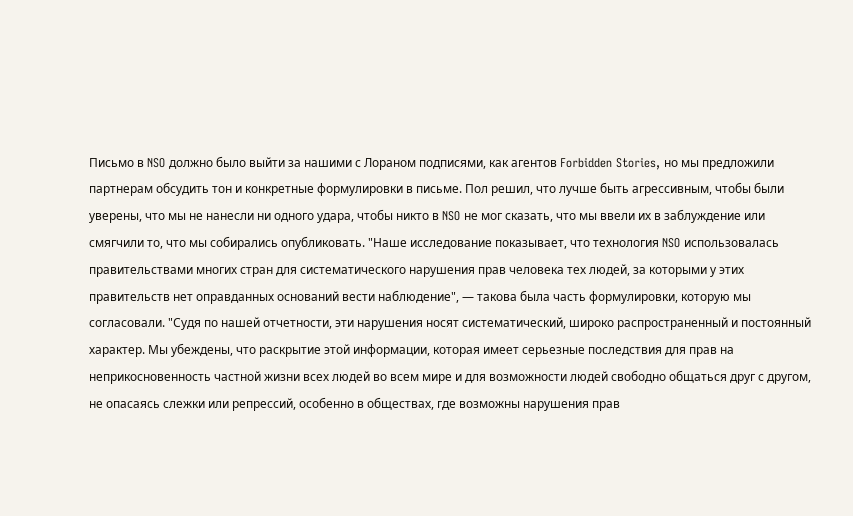Письмо в NSO должно было выйти за нашими с Лораном подписями, как агентов Forbidden Stories, но мы предложили партнерам обсудить тон и конкретные формулировки в письме. Пол решил, что лучше быть агрессивным, чтобы были уверены, что мы не нанесли ни одного удара, чтобы никто в NSO не мог сказать, что мы ввели их в заблуждение или смягчили то, что мы собирались опубликовать. "Наше исследование показывает, что технология NSO использовалась правительствами многих стран для систематического нарушения прав человека тех людей, за которыми у этих правительств нет оправданных оснований вести наблюдение", — такова была часть формулировки, которую мы согласовали. "Судя по нашей отчетности, эти нарушения носят систематический, широко распространенный и постоянный характер. Мы убеждены, что раскрытие этой информации, которая имеет серьезные последствия для прав на неприкосновенность частной жизни всех людей во всем мире и для возможности людей свободно общаться друг с другом, не опасаясь слежки или репрессий, особенно в обществах, где возможны нарушения прав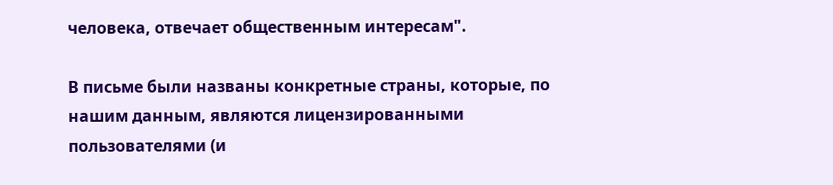человека, отвечает общественным интересам".

В письме были названы конкретные страны, которые, по нашим данным, являются лицензированными пользователями (и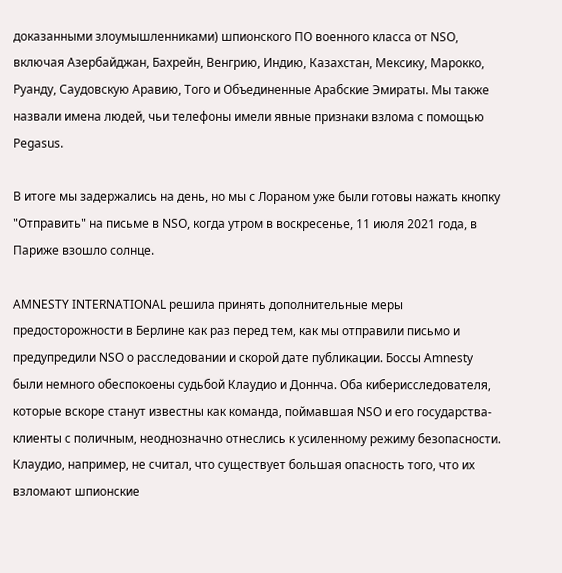доказанными злоумышленниками) шпионского ПО военного класса от NSO, включая Азербайджан, Бахрейн, Венгрию, Индию, Казахстан, Мексику, Марокко, Руанду, Саудовскую Аравию, Того и Объединенные Арабские Эмираты. Мы также назвали имена людей, чьи телефоны имели явные признаки взлома с помощью Pegasus.

В итоге мы задержались на день, но мы с Лораном уже были готовы нажать кнопку "Отправить" на письме в NSO, когда утром в воскресенье, 11 июля 2021 года, в Париже взошло солнце.

AMNESTY INTERNATIONAL решила принять дополнительные меры предосторожности в Берлине как раз перед тем, как мы отправили письмо и предупредили NSO о расследовании и скорой дате публикации. Боссы Amnesty были немного обеспокоены судьбой Клаудио и Доннча. Оба киберисследователя, которые вскоре станут известны как команда, поймавшая NSO и его государства-клиенты с поличным, неоднозначно отнеслись к усиленному режиму безопасности. Клаудио, например, не считал, что существует большая опасность того, что их взломают шпионские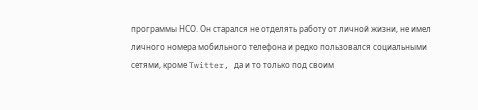программы НСО. Он старался не отделять работу от личной жизни, не имел личного номера мобильного телефона и редко пользовался социальными сетями, кроме Twitter, да и то только под своим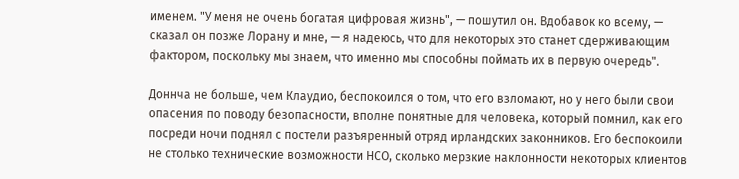именем. "У меня не очень богатая цифровая жизнь", — пошутил он. Вдобавок ко всему, — сказал он позже Лорану и мне, — я надеюсь, что для некоторых это станет сдерживающим фактором, поскольку мы знаем, что именно мы способны поймать их в первую очередь".

Доннча не больше, чем Клаудио, беспокоился о том, что его взломают, но у него были свои опасения по поводу безопасности, вполне понятные для человека, который помнил, как его посреди ночи поднял с постели разъяренный отряд ирландских законников. Его беспокоили не столько технические возможности НСО, сколько мерзкие наклонности некоторых клиентов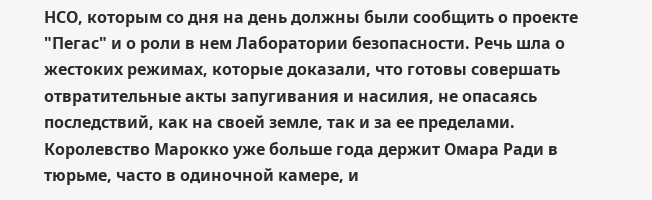НСО, которым со дня на день должны были сообщить о проекте "Пегас" и о роли в нем Лаборатории безопасности. Речь шла о жестоких режимах, которые доказали, что готовы совершать отвратительные акты запугивания и насилия, не опасаясь последствий, как на своей земле, так и за ее пределами. Королевство Марокко уже больше года держит Омара Ради в тюрьме, часто в одиночной камере, и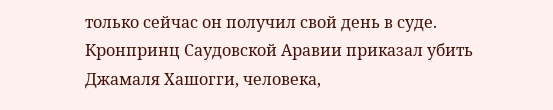только сейчас он получил свой день в суде. Кронпринц Саудовской Аравии приказал убить Джамаля Хашогги, человека,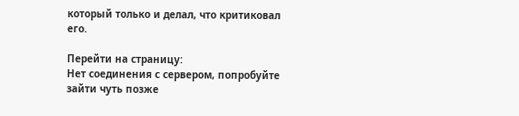который только и делал, что критиковал его.

Перейти на страницу:
Нет соединения с сервером, попробуйте зайти чуть позже